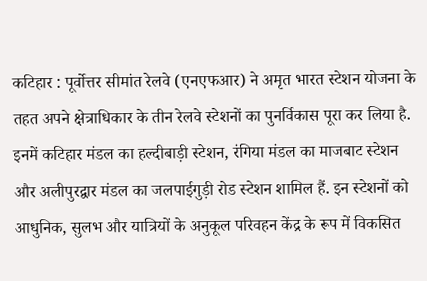कटिहार : पूर्वोत्तर सीमांत रेलवे (एनएफआर) ने अमृत भारत स्टेशन योजना के तहत अपने क्षेत्राधिकार के तीन रेलवे स्टेशनों का पुनर्विकास पूरा कर लिया है. इनमें कटिहार मंडल का हल्दीबाड़ी स्टेशन, रंगिया मंडल का माजबाट स्टेशन और अलीपुरद्वार मंडल का जलपाईगुड़ी रोड स्टेशन शामिल हैं. इन स्टेशनों को आधुनिक, सुलभ और यात्रियों के अनुकूल परिवहन केंद्र के रूप में विकसित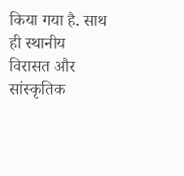किया गया है. साथ ही स्थानीय विरासत और सांस्कृतिक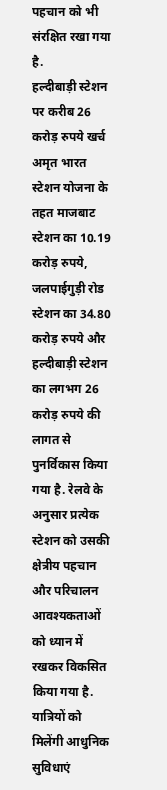पहचान को भी संरक्षित रखा गया है.
हल्दीबाड़ी स्टेशन पर करीब 26 करोड़ रुपये खर्च
अमृत भारत स्टेशन योजना के तहत माजबाट स्टेशन का 10.19 करोड़ रुपये, जलपाईगुड़ी रोड स्टेशन का 34.80 करोड़ रुपये और हल्दीबाड़ी स्टेशन का लगभग 26 करोड़ रुपये की लागत से पुनर्विकास किया गया है. रेलवे के अनुसार प्रत्येक स्टेशन को उसकी क्षेत्रीय पहचान और परिचालन आवश्यकताओं को ध्यान में रखकर विकसित किया गया है.
यात्रियों को मिलेंगी आधुनिक सुविधाएं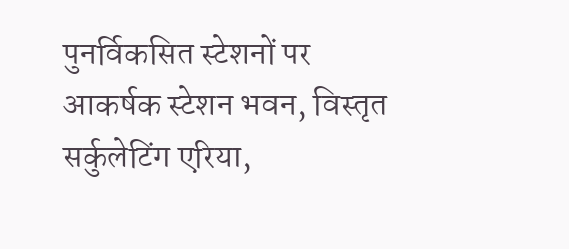पुनर्विकसित स्टेशनों पर आकर्षक स्टेशन भवन, विस्तृत सर्कुलेटिंग एरिया,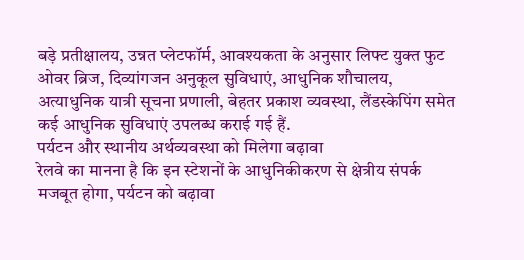बड़े प्रतीक्षालय, उन्नत प्लेटफॉर्म, आवश्यकता के अनुसार लिफ्ट युक्त फुट ओवर ब्रिज, दिव्यांगजन अनुकूल सुविधाएं, आधुनिक शौचालय, अत्याधुनिक यात्री सूचना प्रणाली, बेहतर प्रकाश व्यवस्था, लैंडस्केपिंग समेत कई आधुनिक सुविधाएं उपलब्ध कराई गई हैं.
पर्यटन और स्थानीय अर्थव्यवस्था को मिलेगा बढ़ावा
रेलवे का मानना है कि इन स्टेशनों के आधुनिकीकरण से क्षेत्रीय संपर्क मजबूत होगा, पर्यटन को बढ़ावा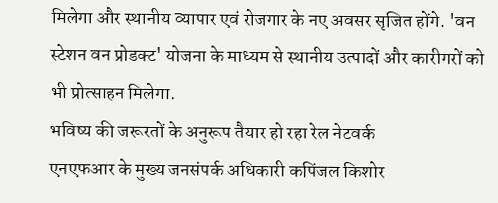मिलेगा और स्थानीय व्यापार एवं रोजगार के नए अवसर सृजित होंगे. 'वन स्टेशन वन प्रोडक्ट' योजना के माध्यम से स्थानीय उत्पादों और कारीगरों को भी प्रोत्साहन मिलेगा.
भविष्य की जरूरतों के अनुरूप तैयार हो रहा रेल नेटवर्क
एनएफआर के मुख्य जनसंपर्क अधिकारी कपिंजल किशोर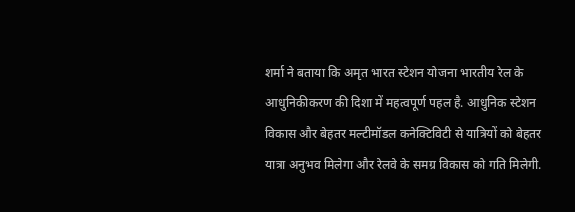शर्मा ने बताया कि अमृत भारत स्टेशन योजना भारतीय रेल के आधुनिकीकरण की दिशा में महत्वपूर्ण पहल है. आधुनिक स्टेशन विकास और बेहतर मल्टीमॉडल कनेक्टिविटी से यात्रियों को बेहतर यात्रा अनुभव मिलेगा और रेलवे के समग्र विकास को गति मिलेगी.